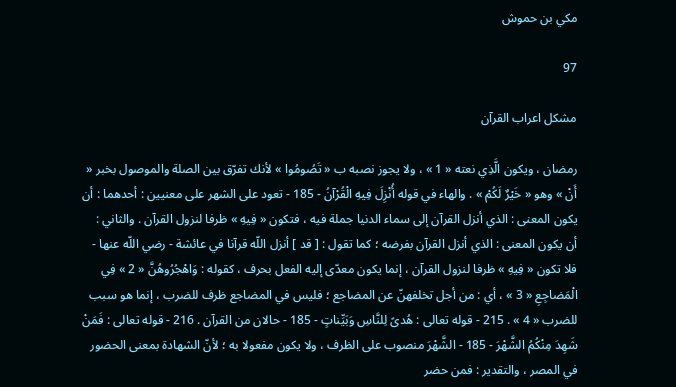مكي بن حموش

97

مشكل اعراب القرآن

رمضان ، ويكون الَّذِي نعته « 1 » ، ولا يجوز نصبه ب « تَصُومُوا » لأنك تفرّق بين الصلة والموصول بخبر « أَنْ » وهو « خَيْرٌ لَكُمْ » . والهاء في قوله أُنْزِلَ فِيهِ الْقُرْآنُ - 185 - تعود على الشهر على معنيين : أحدهما : أن يكون المعنى : الذي أنزل القرآن إلى سماء الدنيا جملة فيه ، فتكون « فِيهِ » ظرفا لنزول القرآن . والثاني : أن يكون المعنى : الذي أنزل القرآن بفرضه ؛ كما تقول : [ قد ] أنزل اللّه قرآنا في عائشة - رضي اللّه عنها - فلا تكون « فِيهِ » ظرفا لنزول القرآن ، إنما يكون معدّى إليه الفعل بحرف ، كقوله : وَاهْجُرُوهُنَّ « 2 » فِي الْمَضاجِعِ « 3 » ، أي : من أجل تخلفهنّ عن المضاجع ؛ فليس في المضاجع ظرف للضرب ، إنما هو سبب للضرب « 4 » . 215 - قوله تعالى : هُدىً لِلنَّاسِ وَبَيِّناتٍ - 185 - حالان من القرآن . 216 - قوله تعالى : فَمَنْ شَهِدَ مِنْكُمُ الشَّهْرَ - 185 - الشَّهْرَ منصوب على الظرف ، ولا يكون مفعولا به ؛ لأنّ الشهادة بمعنى الحضور في المصر ، والتقدير : فمن حضر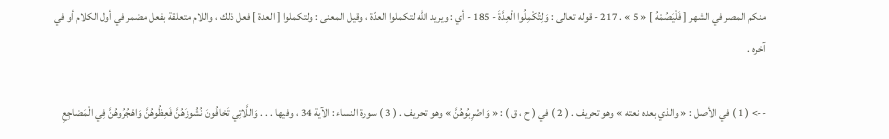منكم المصر في الشهر [ فَلْيَصُمْهُ ] « 5 » . 217 - قوله تعالى : وَلِتُكْمِلُوا الْعِدَّةَ - 185 - أي : ويريد اللّه لتكملوا العدّة ، وقيل المعنى : ولتكملوا [ العدة ] فعل ذلك ، واللام متعلقة بفعل مضمر في أول الكلام أو في آخره .

--> ( 1 ) في الأصل : « والذي بعده نعته » وهو تحريف . ( 2 ) في ( ح ، ق ) : « وَاضْرِبُوهُنَّ » وهو تحريف . ( 3 ) سورة النساء : الآية 34 ، وفيها . . . وَاللَّاتِي تَخافُونَ نُشُوزَهُنَّ فَعِظُوهُنَّ وَاهْجُرُوهُنَّ فِي الْمَضاجِعِ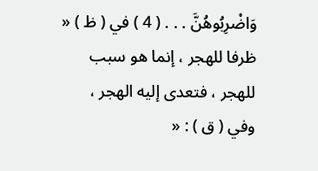وَاضْرِبُوهُنَّ . . . ( 4 ) في ( ظ ) « ظرفا للهجر ، إنما هو سبب للهجر ، فتعدى إليه الهجر ، وفي ( ق ) : «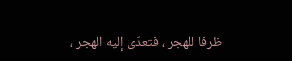ظرفا للهجر ، فتعدّى إليه الهجر ،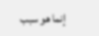إنما هو سبب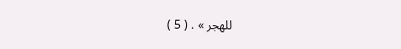للهجر » . ( 5 )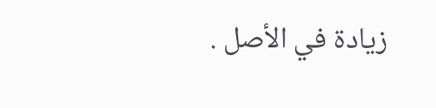زيادة في الأصل .